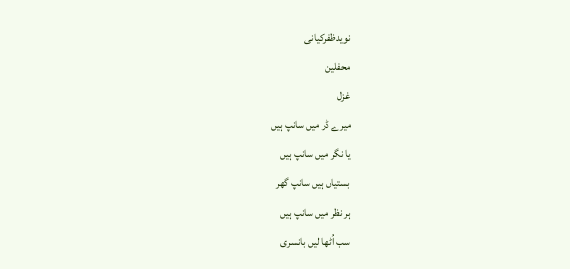نویدظفرکیانی
محفلین
غزل
میرے ڈر میں سانپ ہیں
یا نگر میں سانپ ہیں
بستیاں ہیں سانپ گھر
ہر نظر میں سانپ ہیں
سب اُٹھا لیں بانسری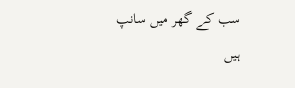سب کے گھر میں سانپ ہیں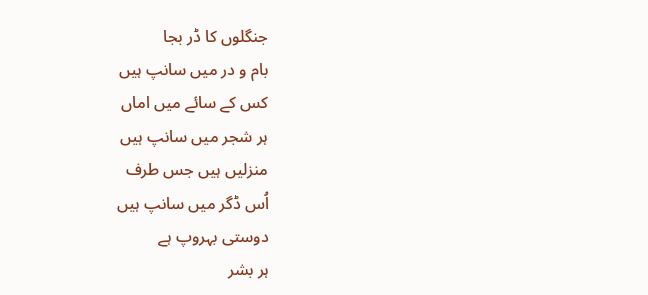جنگلوں کا ڈر بجا
بام و در میں سانپ ہیں
کس کے سائے میں اماں
ہر شجر میں سانپ ہیں
منزلیں ہیں جس طرف
اُس ڈگر میں سانپ ہیں
دوستی بہروپ ہے
ہر بشر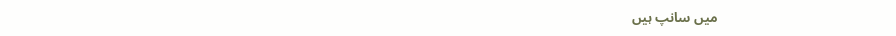میں سانپ ہیں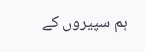ہم سپیروں کے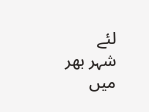لئے
شہر بھر میں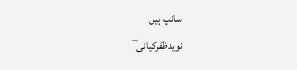سانپ ہیں
نویدظفرکیانی ؔ